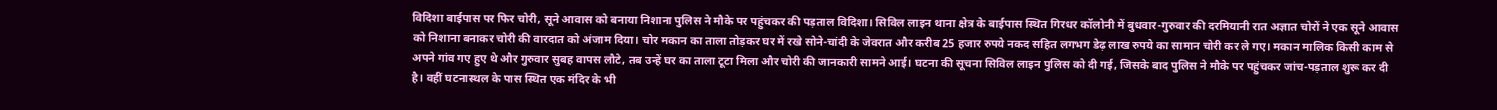विदिशा बाईपास पर फिर चोरी, सूने आवास को बनाया निशाना पुलिस ने मौके पर पहुंचकर की पड़ताल विदिशा। सिविल लाइन थाना क्षेत्र के बाईपास स्थित गिरधर कॉलोनी में बुधवार-गुरुवार की दरमियानी रात अज्ञात चोरों ने एक सूने आवास को निशाना बनाकर चोरी की वारदात को अंजाम दिया। चोर मकान का ताला तोड़कर घर में रखे सोने-चांदी के जेवरात और करीब 25 हजार रुपये नकद सहित लगभग डेढ़ लाख रुपये का सामान चोरी कर ले गए। मकान मालिक किसी काम से अपने गांव गए हुए थे और गुरुवार सुबह वापस लौटे, तब उन्हें घर का ताला टूटा मिला और चोरी की जानकारी सामने आई। घटना की सूचना सिविल लाइन पुलिस को दी गई, जिसके बाद पुलिस ने मौके पर पहुंचकर जांच-पड़ताल शुरू कर दी है। वहीं घटनास्थल के पास स्थित एक मंदिर के भी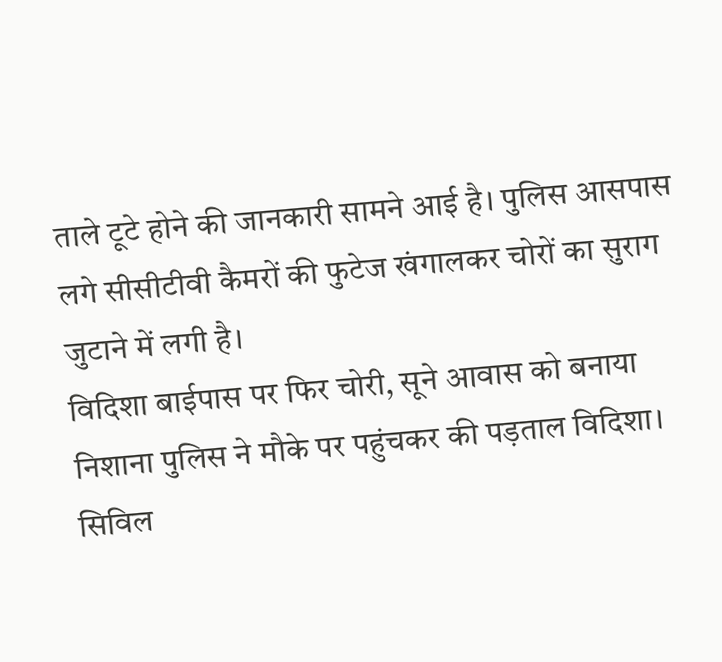ताले टूटे होने की जानकारी सामने आई है। पुलिस आसपास लगे सीसीटीवी कैमरों की फुटेज खंगालकर चोरों का सुराग जुटाने में लगी है।
विदिशा बाईपास पर फिर चोरी, सूने आवास को बनाया निशाना पुलिस ने मौके पर पहुंचकर की पड़ताल विदिशा। सिविल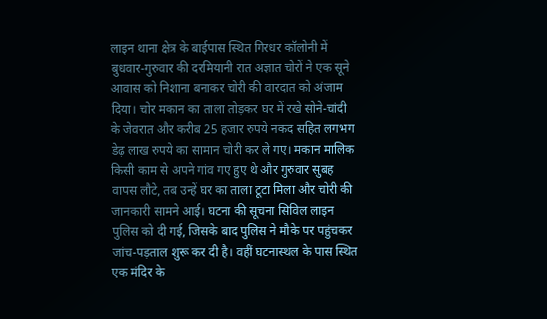लाइन थाना क्षेत्र के बाईपास स्थित गिरधर कॉलोनी में बुधवार-गुरुवार की दरमियानी रात अज्ञात चोरों ने एक सूने आवास को निशाना बनाकर चोरी की वारदात को अंजाम दिया। चोर मकान का ताला तोड़कर घर में रखे सोने-चांदी के जेवरात और करीब 25 हजार रुपये नकद सहित लगभग डेढ़ लाख रुपये का सामान चोरी कर ले गए। मकान मालिक किसी काम से अपने गांव गए हुए थे और गुरुवार सुबह वापस लौटे, तब उन्हें घर का ताला टूटा मिला और चोरी की जानकारी सामने आई। घटना की सूचना सिविल लाइन पुलिस को दी गई, जिसके बाद पुलिस ने मौके पर पहुंचकर जांच-पड़ताल शुरू कर दी है। वहीं घटनास्थल के पास स्थित एक मंदिर के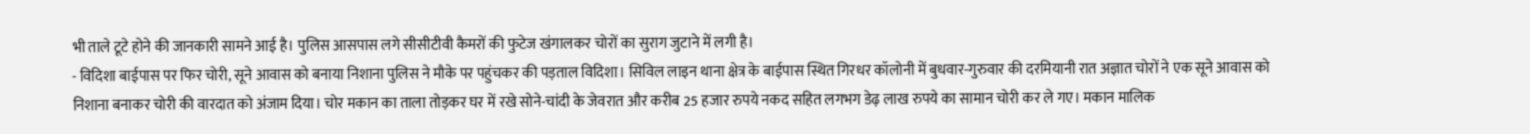भी ताले टूटे होने की जानकारी सामने आई है। पुलिस आसपास लगे सीसीटीवी कैमरों की फुटेज खंगालकर चोरों का सुराग जुटाने में लगी है।
- विदिशा बाईपास पर फिर चोरी, सूने आवास को बनाया निशाना पुलिस ने मौके पर पहुंचकर की पड़ताल विदिशा। सिविल लाइन थाना क्षेत्र के बाईपास स्थित गिरधर कॉलोनी में बुधवार-गुरुवार की दरमियानी रात अज्ञात चोरों ने एक सूने आवास को निशाना बनाकर चोरी की वारदात को अंजाम दिया। चोर मकान का ताला तोड़कर घर में रखे सोने-चांदी के जेवरात और करीब 25 हजार रुपये नकद सहित लगभग डेढ़ लाख रुपये का सामान चोरी कर ले गए। मकान मालिक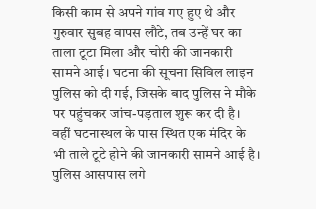किसी काम से अपने गांव गए हुए थे और गुरुवार सुबह वापस लौटे, तब उन्हें घर का ताला टूटा मिला और चोरी की जानकारी सामने आई। घटना की सूचना सिविल लाइन पुलिस को दी गई, जिसके बाद पुलिस ने मौके पर पहुंचकर जांच-पड़ताल शुरू कर दी है। वहीं घटनास्थल के पास स्थित एक मंदिर के भी ताले टूटे होने की जानकारी सामने आई है। पुलिस आसपास लगे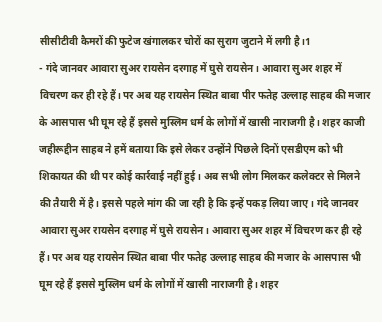सीसीटीवी कैमरों की फुटेज खंगालकर चोरों का सुराग जुटाने में लगी है।1
- गंदे जानवर आवारा सुअर रायसेन दरगाह में घुसे रायसेन। आवारा सुअर शहर में विचरण कर ही रहे हैं। पर अब यह रायसेन स्थित बाबा पीर फतेह उल्लाह साहब की मजार के आसपास भी घूम रहे हैं इससे मुस्लिम धर्म के लोगों में खासी नाराजगी है। शहर काजी जहीरूद्दीन साहब ने हमें बताया कि इसे लेकर उन्होंने पिछले दिनों एसडीएम को भी शिकायत की थी पर कोई कार्रवाई नहीं हुई। अब सभी लोग मिलकर कलेक्टर से मिलने की तैयारी में है। इससे पहले मांग की जा रही है कि इन्हें पकड़ लिया जाए। गंदे जानवर आवारा सुअर रायसेन दरगाह में घुसे रायसेन। आवारा सुअर शहर में विचरण कर ही रहे हैं। पर अब यह रायसेन स्थित बाबा पीर फतेह उल्लाह साहब की मजार के आसपास भी घूम रहे हैं इससे मुस्लिम धर्म के लोगों में खासी नाराजगी है। शहर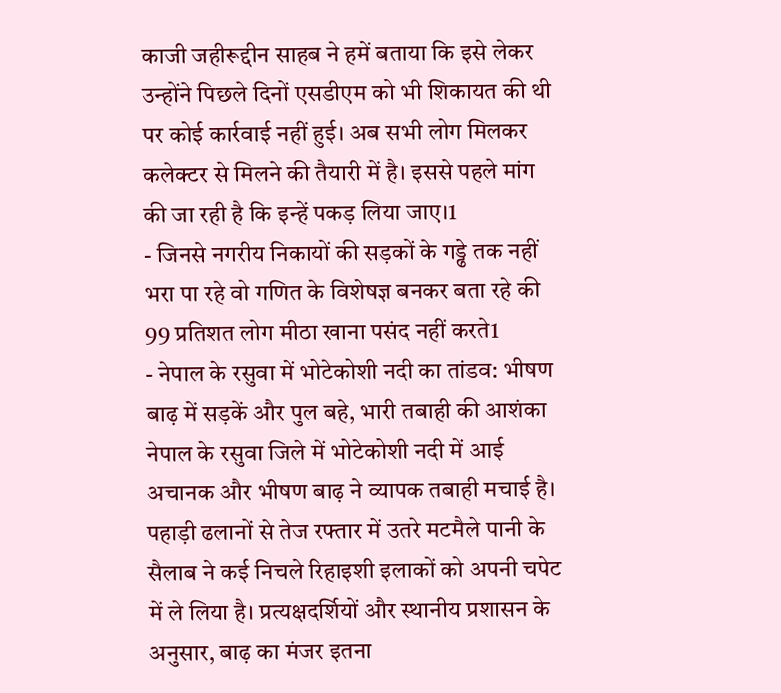काजी जहीरूद्दीन साहब ने हमें बताया कि इसे लेकर उन्होंने पिछले दिनों एसडीएम को भी शिकायत की थी पर कोई कार्रवाई नहीं हुई। अब सभी लोग मिलकर कलेक्टर से मिलने की तैयारी में है। इससे पहले मांग की जा रही है कि इन्हें पकड़ लिया जाए।1
- जिनसे नगरीय निकायों की सड़कों के गड्ढे तक नहीं भरा पा रहे वो गणित के विशेषज्ञ बनकर बता रहे की 99 प्रतिशत लोग मीठा खाना पसंद नहीं करते1
- नेपाल के रसुवा में भोटेकोशी नदी का तांडव: भीषण बाढ़ में सड़कें और पुल बहे, भारी तबाही की आशंका नेपाल के रसुवा जिले में भोटेकोशी नदी में आई अचानक और भीषण बाढ़ ने व्यापक तबाही मचाई है। पहाड़ी ढलानों से तेज रफ्तार में उतरे मटमैले पानी के सैलाब ने कई निचले रिहाइशी इलाकों को अपनी चपेट में ले लिया है। प्रत्यक्षदर्शियों और स्थानीय प्रशासन के अनुसार, बाढ़ का मंजर इतना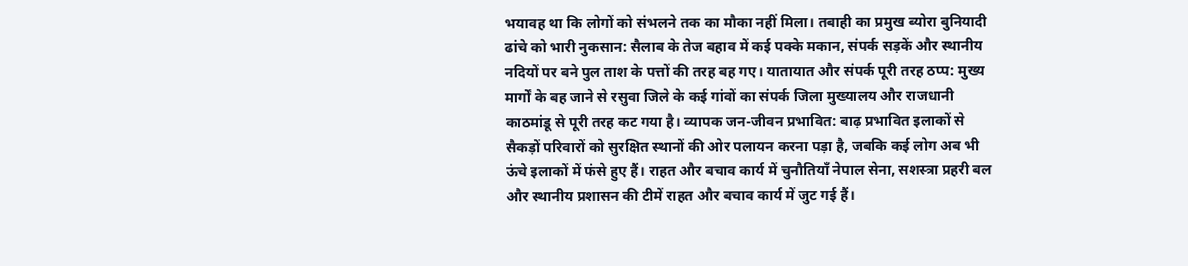भयावह था कि लोगों को संभलने तक का मौका नहीं मिला। तबाही का प्रमुख ब्योरा बुनियादी ढांचे को भारी नुकसान: सैलाब के तेज बहाव में कई पक्के मकान, संपर्क सड़कें और स्थानीय नदियों पर बने पुल ताश के पत्तों की तरह बह गए। यातायात और संपर्क पूरी तरह ठप्प: मुख्य मार्गों के बह जाने से रसुवा जिले के कई गांवों का संपर्क जिला मुख्यालय और राजधानी काठमांडू से पूरी तरह कट गया है। व्यापक जन-जीवन प्रभावित: बाढ़ प्रभावित इलाकों से सैकड़ों परिवारों को सुरक्षित स्थानों की ओर पलायन करना पड़ा है, जबकि कई लोग अब भी ऊंचे इलाकों में फंसे हुए हैं। राहत और बचाव कार्य में चुनौतियाँ नेपाल सेना, सशस्त्रा प्रहरी बल और स्थानीय प्रशासन की टीमें राहत और बचाव कार्य में जुट गई हैं।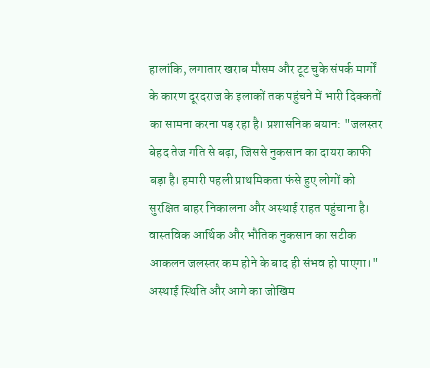हालांकि, लगातार खराब मौसम और टूट चुके संपर्क मार्गों के कारण दूरदराज के इलाकों तक पहुंचने में भारी दिक्कतों का सामना करना पड़ रहा है। प्रशासनिक बयान: "जलस्तर बेहद तेज गति से बढ़ा, जिससे नुकसान का दायरा काफी बड़ा है। हमारी पहली प्राथमिकता फंसे हुए लोगों को सुरक्षित बाहर निकालना और अस्थाई राहत पहुंचाना है। वास्तविक आर्थिक और भौतिक नुकसान का सटीक आकलन जलस्तर कम होने के बाद ही संभव हो पाएगा।" अस्थाई स्थिति और आगे का जोखिम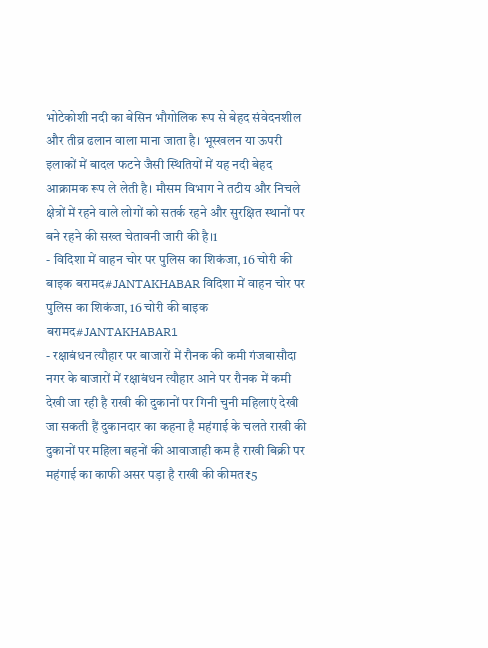भोटेकोशी नदी का बेसिन भौगोलिक रूप से बेहद संवेदनशील और तीव्र ढलान वाला माना जाता है। भूस्खलन या ऊपरी इलाकों में बादल फटने जैसी स्थितियों में यह नदी बेहद आक्रामक रूप ले लेती है। मौसम विभाग ने तटीय और निचले क्षेत्रों में रहने वाले लोगों को सतर्क रहने और सुरक्षित स्थानों पर बने रहने की सख्त चेतावनी जारी की है।1
- विदिशा में वाहन चोर पर पुलिस का शिकंजा, 16 चोरी की बाइक बरामद#JANTAKHABAR विदिशा में वाहन चोर पर पुलिस का शिकंजा, 16 चोरी की बाइक बरामद#JANTAKHABAR1
- रक्षाबंधन त्यौहार पर बाजारों में रौनक की कमी गंजबासौदा नगर के बाजारों में रक्षाबंधन त्यौहार आने पर रौनक में कमी देखी जा रही है राखी की दुकानों पर गिनी चुनी महिलाएं देखी जा सकती हैं दुकानदार का कहना है महंगाई के चलते राखी की दुकानों पर महिला बहनों की आवाजाही कम है राखी बिक्री पर महंगाई का काफी असर पड़ा है राखी की कीमत₹5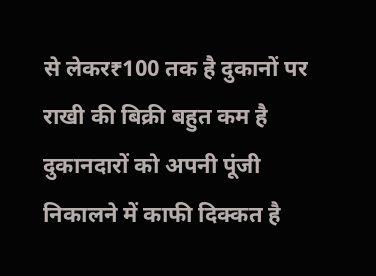से लेकर₹100 तक है दुकानों पर राखी की बिक्री बहुत कम है दुकानदारों को अपनी पूंजी निकालने में काफी दिक्कत है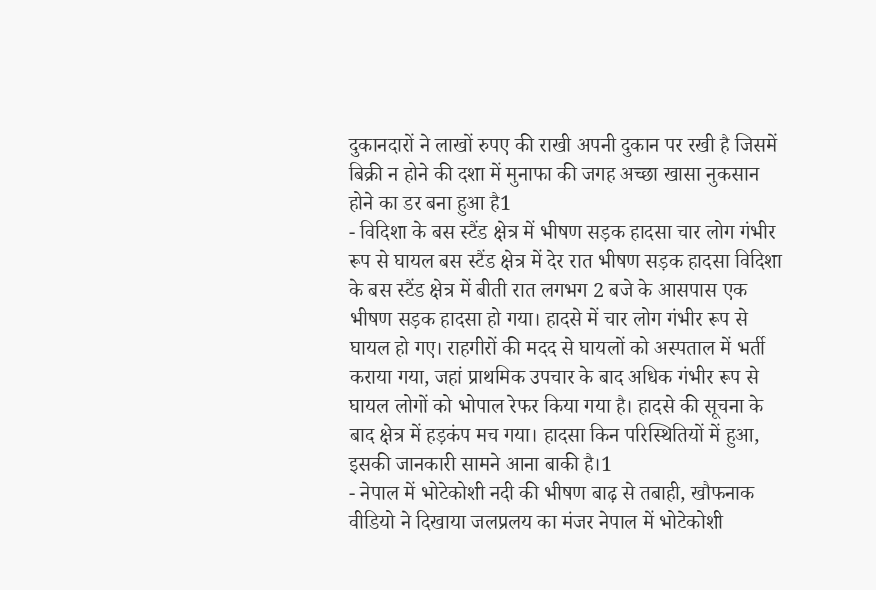दुकानदारों ने लाखों रुपए की राखी अपनी दुकान पर रखी है जिसमें बिक्री न होने की दशा में मुनाफा की जगह अच्छा खासा नुकसान होने का डर बना हुआ है1
- विदिशा के बस स्टैंड क्षेत्र में भीषण सड़क हादसा चार लोग गंभीर रूप से घायल बस स्टैंड क्षेत्र में देर रात भीषण सड़क हादसा विदिशा के बस स्टैंड क्षेत्र में बीती रात लगभग 2 बजे के आसपास एक भीषण सड़क हादसा हो गया। हादसे में चार लोग गंभीर रूप से घायल हो गए। राहगीरों की मदद से घायलों को अस्पताल में भर्ती कराया गया, जहां प्राथमिक उपचार के बाद अधिक गंभीर रूप से घायल लोगों को भोपाल रेफर किया गया है। हादसे की सूचना के बाद क्षेत्र में हड़कंप मच गया। हादसा किन परिस्थितियों में हुआ, इसकी जानकारी सामने आना बाकी है।1
- नेपाल में भोटेकोशी नदी की भीषण बाढ़ से तबाही, खौफनाक वीडियो ने दिखाया जलप्रलय का मंजर नेपाल में भोटेकोशी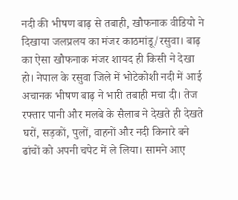नदी की भीषण बाढ़ से तबाही, खौफनाक वीडियो ने दिखाया जलप्रलय का मंजर काठमांडू/रसुवा। बाढ़ का ऐसा खौफनाक मंजर शायद ही किसी ने देखा हो। नेपाल के रसुवा जिले में भोटेकोशी नदी में आई अचानक भीषण बाढ़ ने भारी तबाही मचा दी। तेज रफ्तार पानी और मलबे के सैलाब ने देखते ही देखते घरों, सड़कों, पुलों, वाहनों और नदी किनारे बने ढांचों को अपनी चपेट में ले लिया। सामने आए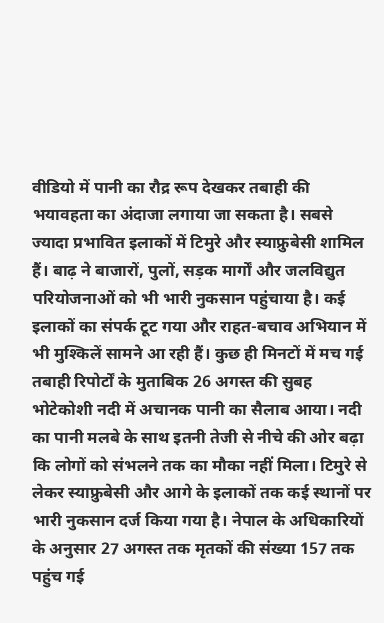वीडियो में पानी का रौद्र रूप देखकर तबाही की भयावहता का अंदाजा लगाया जा सकता है। सबसे ज्यादा प्रभावित इलाकों में टिमुरे और स्याफ्रुबेसी शामिल हैं। बाढ़ ने बाजारों, पुलों, सड़क मार्गों और जलविद्युत परियोजनाओं को भी भारी नुकसान पहुंचाया है। कई इलाकों का संपर्क टूट गया और राहत-बचाव अभियान में भी मुश्किलें सामने आ रही हैं। कुछ ही मिनटों में मच गई तबाही रिपोर्टों के मुताबिक 26 अगस्त की सुबह भोटेकोशी नदी में अचानक पानी का सैलाब आया। नदी का पानी मलबे के साथ इतनी तेजी से नीचे की ओर बढ़ा कि लोगों को संभलने तक का मौका नहीं मिला। टिमुरे से लेकर स्याफ्रुबेसी और आगे के इलाकों तक कई स्थानों पर भारी नुकसान दर्ज किया गया है। नेपाल के अधिकारियों के अनुसार 27 अगस्त तक मृतकों की संख्या 157 तक पहुंच गई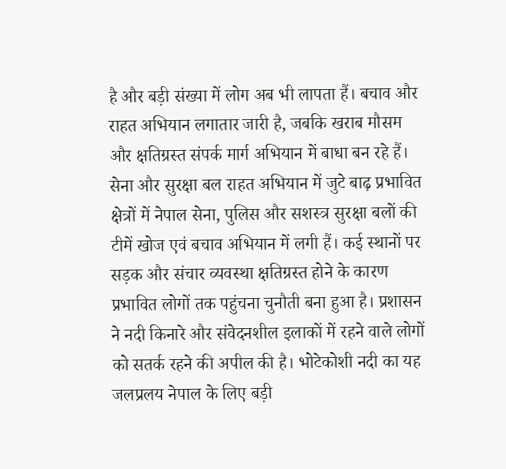है और बड़ी संख्या में लोग अब भी लापता हैं। बचाव और राहत अभियान लगातार जारी है, जबकि खराब मौसम और क्षतिग्रस्त संपर्क मार्ग अभियान में बाधा बन रहे हैं। सेना और सुरक्षा बल राहत अभियान में जुटे बाढ़ प्रभावित क्षेत्रों में नेपाल सेना, पुलिस और सशस्त्र सुरक्षा बलों की टीमें खोज एवं बचाव अभियान में लगी हैं। कई स्थानों पर सड़क और संचार व्यवस्था क्षतिग्रस्त होने के कारण प्रभावित लोगों तक पहुंचना चुनौती बना हुआ है। प्रशासन ने नदी किनारे और संवेदनशील इलाकों में रहने वाले लोगों को सतर्क रहने की अपील की है। भोटेकोशी नदी का यह जलप्रलय नेपाल के लिए बड़ी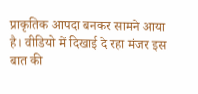प्राकृतिक आपदा बनकर सामने आया है। वीडियो में दिखाई दे रहा मंजर इस बात की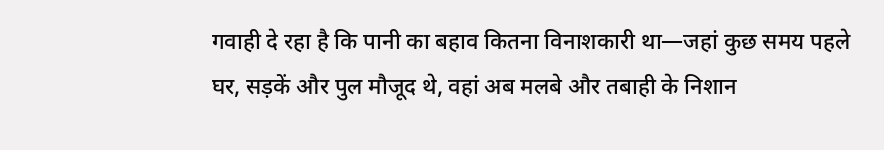गवाही दे रहा है कि पानी का बहाव कितना विनाशकारी था—जहां कुछ समय पहले घर, सड़कें और पुल मौजूद थे, वहां अब मलबे और तबाही के निशान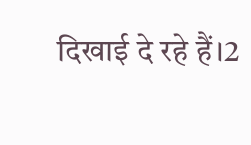दिखाई दे रहे हैं।2